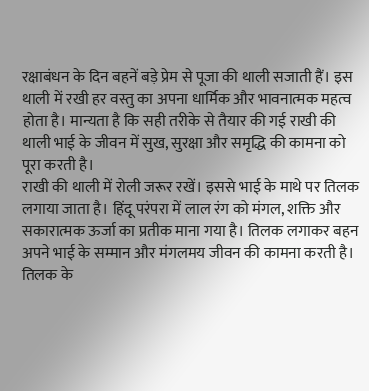रक्षाबंधन के दिन बहनें बड़े प्रेम से पूजा की थाली सजाती हैं। इस थाली में रखी हर वस्तु का अपना धार्मिक और भावनात्मक महत्व होता है। मान्यता है कि सही तरीके से तैयार की गई राखी की थाली भाई के जीवन में सुख, सुरक्षा और समृद्धि की कामना को पूरा करती है।
राखी की थाली में रोली जरूर रखें। इससे भाई के माथे पर तिलक लगाया जाता है। हिंदू परंपरा में लाल रंग को मंगल, शक्ति और सकारात्मक ऊर्जा का प्रतीक माना गया है। तिलक लगाकर बहन अपने भाई के सम्मान और मंगलमय जीवन की कामना करती है।
तिलक के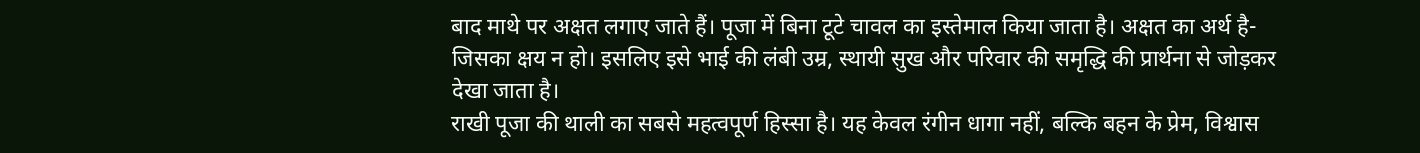बाद माथे पर अक्षत लगाए जाते हैं। पूजा में बिना टूटे चावल का इस्तेमाल किया जाता है। अक्षत का अर्थ है- जिसका क्षय न हो। इसलिए इसे भाई की लंबी उम्र, स्थायी सुख और परिवार की समृद्धि की प्रार्थना से जोड़कर देखा जाता है।
राखी पूजा की थाली का सबसे महत्वपूर्ण हिस्सा है। यह केवल रंगीन धागा नहीं, बल्कि बहन के प्रेम, विश्वास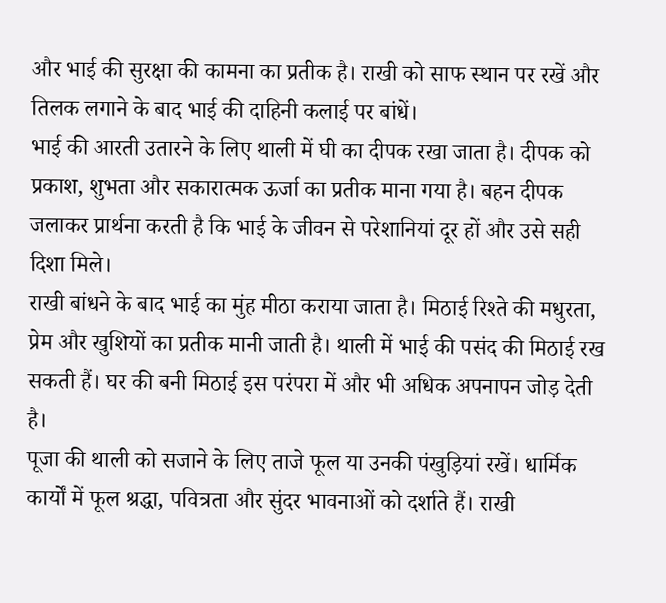और भाई की सुरक्षा की कामना का प्रतीक है। राखी को साफ स्थान पर रखें और तिलक लगाने के बाद भाई की दाहिनी कलाई पर बांधें।
भाई की आरती उतारने के लिए थाली में घी का दीपक रखा जाता है। दीपक को प्रकाश, शुभता और सकारात्मक ऊर्जा का प्रतीक माना गया है। बहन दीपक जलाकर प्रार्थना करती है कि भाई के जीवन से परेशानियां दूर हों और उसे सही दिशा मिले।
राखी बांधने के बाद भाई का मुंह मीठा कराया जाता है। मिठाई रिश्ते की मधुरता, प्रेम और खुशियों का प्रतीक मानी जाती है। थाली में भाई की पसंद की मिठाई रख सकती हैं। घर की बनी मिठाई इस परंपरा में और भी अधिक अपनापन जोड़ देती है।
पूजा की थाली को सजाने के लिए ताजे फूल या उनकी पंखुड़ियां रखें। धार्मिक कार्यों में फूल श्रद्धा, पवित्रता और सुंदर भावनाओं को दर्शाते हैं। राखी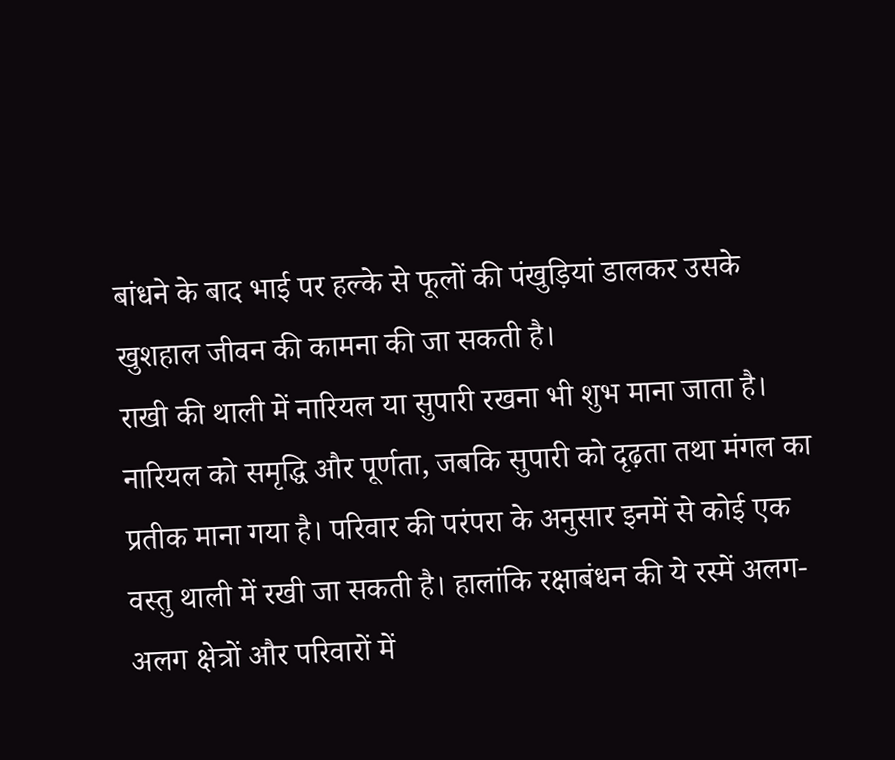बांधने के बाद भाई पर हल्के से फूलों की पंखुड़ियां डालकर उसके खुशहाल जीवन की कामना की जा सकती है।
राखी की थाली में नारियल या सुपारी रखना भी शुभ माना जाता है। नारियल को समृद्धि और पूर्णता, जबकि सुपारी को दृढ़ता तथा मंगल का प्रतीक माना गया है। परिवार की परंपरा के अनुसार इनमें से कोई एक वस्तु थाली में रखी जा सकती है। हालांकि रक्षाबंधन की ये रस्में अलग-अलग क्षेत्रों और परिवारों में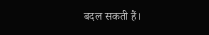बदल सकती हैं।